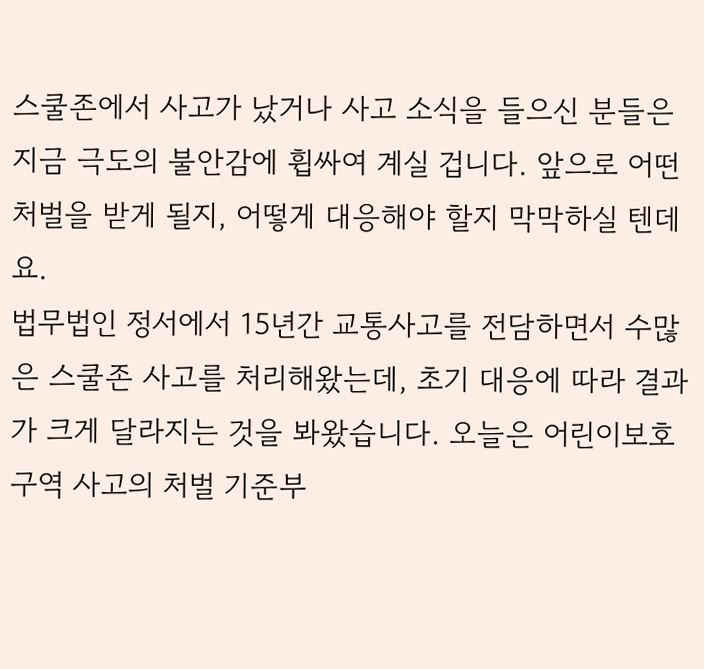스쿨존에서 사고가 났거나 사고 소식을 들으신 분들은 지금 극도의 불안감에 휩싸여 계실 겁니다. 앞으로 어떤 처벌을 받게 될지, 어떻게 대응해야 할지 막막하실 텐데요.
법무법인 정서에서 15년간 교통사고를 전담하면서 수많은 스쿨존 사고를 처리해왔는데, 초기 대응에 따라 결과가 크게 달라지는 것을 봐왔습니다. 오늘은 어린이보호구역 사고의 처벌 기준부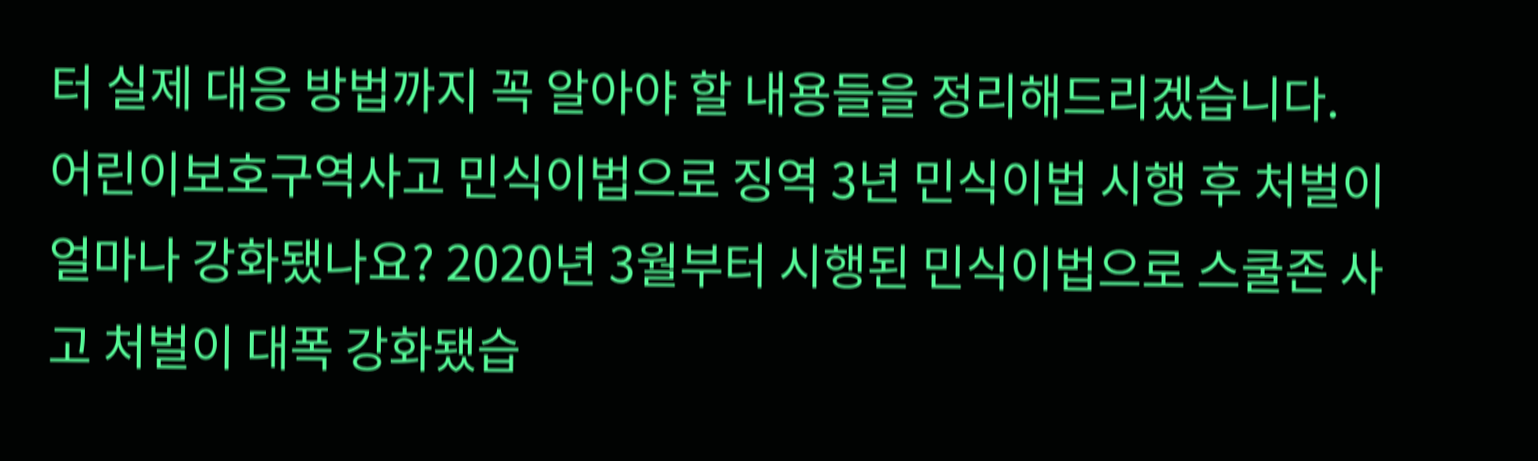터 실제 대응 방법까지 꼭 알아야 할 내용들을 정리해드리겠습니다.
어린이보호구역사고 민식이법으로 징역 3년 민식이법 시행 후 처벌이 얼마나 강화됐나요? 2020년 3월부터 시행된 민식이법으로 스쿨존 사고 처벌이 대폭 강화됐습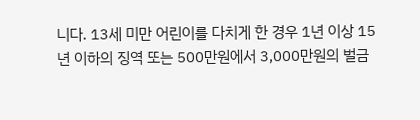니다. 13세 미만 어린이를 다치게 한 경우 1년 이상 15년 이하의 징역 또는 500만원에서 3,000만원의 벌금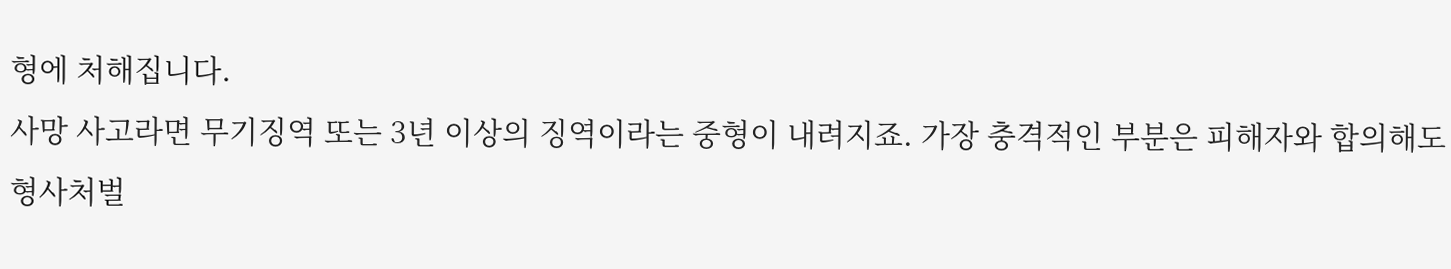형에 처해집니다.
사망 사고라면 무기징역 또는 3년 이상의 징역이라는 중형이 내려지죠. 가장 충격적인 부분은 피해자와 합의해도 형사처벌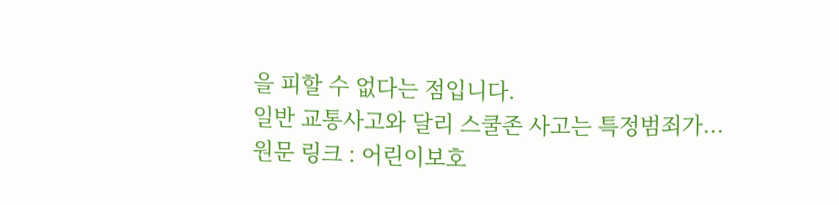을 피할 수 없다는 점입니다.
일반 교통사고와 달리 스쿨존 사고는 특정범죄가...
원문 링크 : 어린이보호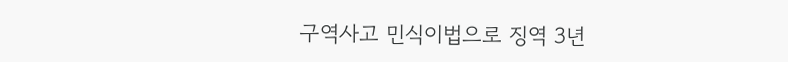구역사고 민식이법으로 징역 3년